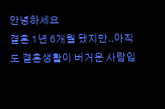안녕하세요
결혼 1년 6개월 됐지만..아직도 결혼생활이 버거운 사람입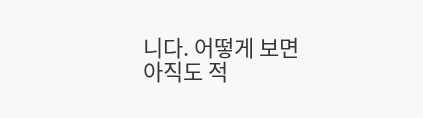니다. 어떻게 보면 아직도 적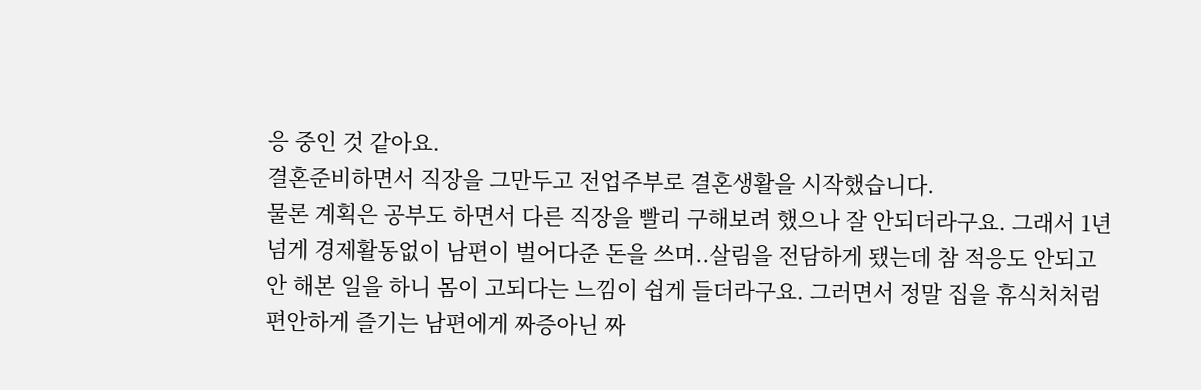응 중인 것 같아요.
결혼준비하면서 직장을 그만두고 전업주부로 결혼생활을 시작했습니다.
물론 계획은 공부도 하면서 다른 직장을 빨리 구해보려 했으나 잘 안되더라구요. 그래서 1년 넘게 경제활동없이 남편이 벌어다준 돈을 쓰며..살림을 전담하게 됐는데 참 적응도 안되고 안 해본 일을 하니 몸이 고되다는 느낌이 쉽게 들더라구요. 그러면서 정말 집을 휴식처처럼 편안하게 즐기는 남편에게 짜증아닌 짜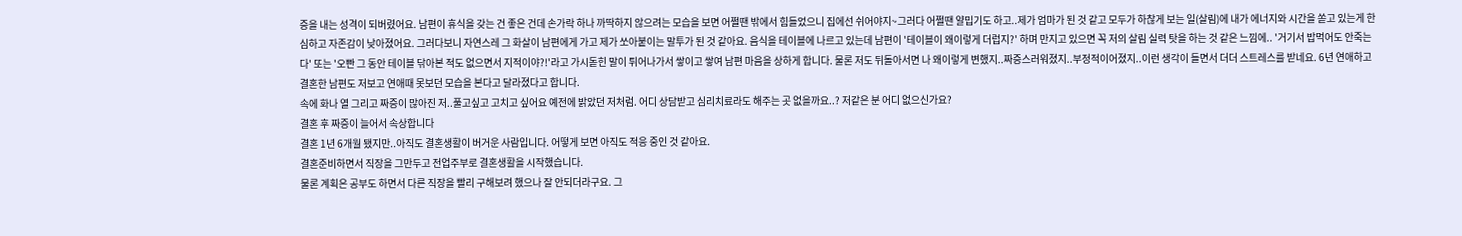증을 내는 성격이 되버렸어요. 남편이 휴식을 갖는 건 좋은 건데 손가락 하나 까딱하지 않으려는 모습을 보면 어쩔땐 밖에서 힘들었으니 집에선 쉬어야지~그러다 어쩔땐 얄밉기도 하고..제가 엄마가 된 것 같고 모두가 하찮게 보는 일(살림)에 내가 에너지와 시간을 쏟고 있는게 한심하고 자존감이 낮아졌어요. 그러다보니 자연스레 그 화살이 남편에게 가고 제가 쏘아붙이는 말투가 된 것 같아요. 음식을 테이블에 나르고 있는데 남편이 '테이블이 왜이렇게 더럽지?' 하며 만지고 있으면 꼭 저의 살림 실력 탓을 하는 것 같은 느낌에.. '거기서 밥먹어도 안죽는다' 또는 '오빤 그 동안 테이블 닦아본 적도 없으면서 지적이야?!'라고 가시돋힌 말이 튀어나가서 쌓이고 쌓여 남편 마음을 상하게 합니다. 물론 저도 뒤돌아서면 나 왜이렇게 변했지..짜증스러워졌지..부정적이어졌지..이런 생각이 들면서 더더 스트레스를 받네요. 6년 연애하고 결혼한 남편도 저보고 연애때 못보던 모습을 본다고 달라졌다고 합니다.
속에 화나 열 그리고 짜증이 많아진 저..풀고싶고 고치고 싶어요 예전에 밝았던 저처럼. 어디 상담받고 심리치료라도 해주는 곳 없을까요..? 저같은 분 어디 없으신가요?
결혼 후 짜증이 늘어서 속상합니다
결혼 1년 6개월 됐지만..아직도 결혼생활이 버거운 사람입니다. 어떻게 보면 아직도 적응 중인 것 같아요.
결혼준비하면서 직장을 그만두고 전업주부로 결혼생활을 시작했습니다.
물론 계획은 공부도 하면서 다른 직장을 빨리 구해보려 했으나 잘 안되더라구요. 그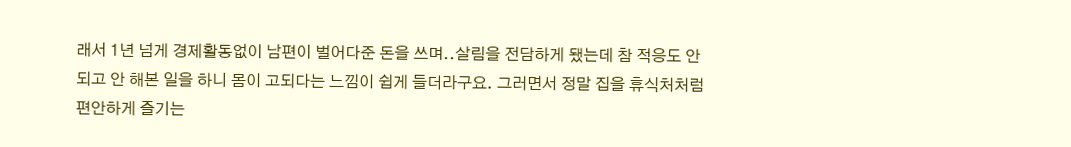래서 1년 넘게 경제활동없이 남편이 벌어다준 돈을 쓰며..살림을 전담하게 됐는데 참 적응도 안되고 안 해본 일을 하니 몸이 고되다는 느낌이 쉽게 들더라구요. 그러면서 정말 집을 휴식처처럼 편안하게 즐기는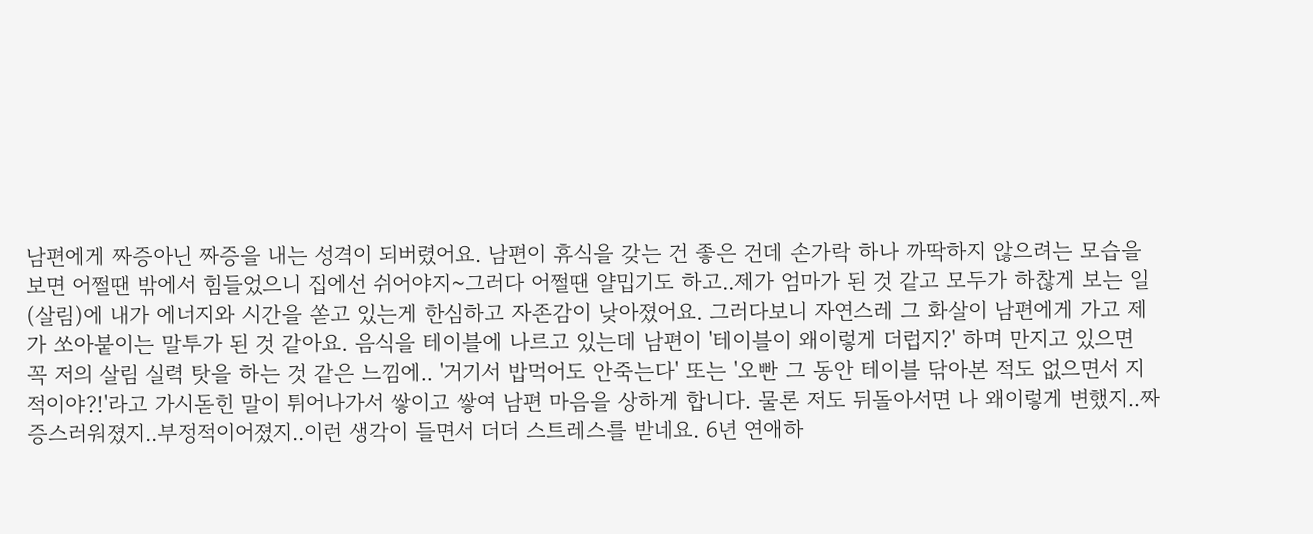남편에게 짜증아닌 짜증을 내는 성격이 되버렸어요. 남편이 휴식을 갖는 건 좋은 건데 손가락 하나 까딱하지 않으려는 모습을 보면 어쩔땐 밖에서 힘들었으니 집에선 쉬어야지~그러다 어쩔땐 얄밉기도 하고..제가 엄마가 된 것 같고 모두가 하찮게 보는 일(살림)에 내가 에너지와 시간을 쏟고 있는게 한심하고 자존감이 낮아졌어요. 그러다보니 자연스레 그 화살이 남편에게 가고 제가 쏘아붙이는 말투가 된 것 같아요. 음식을 테이블에 나르고 있는데 남편이 '테이블이 왜이렇게 더럽지?' 하며 만지고 있으면 꼭 저의 살림 실력 탓을 하는 것 같은 느낌에.. '거기서 밥먹어도 안죽는다' 또는 '오빤 그 동안 테이블 닦아본 적도 없으면서 지적이야?!'라고 가시돋힌 말이 튀어나가서 쌓이고 쌓여 남편 마음을 상하게 합니다. 물론 저도 뒤돌아서면 나 왜이렇게 변했지..짜증스러워졌지..부정적이어졌지..이런 생각이 들면서 더더 스트레스를 받네요. 6년 연애하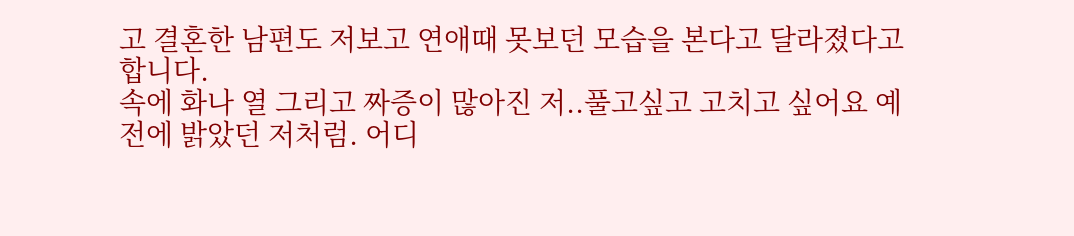고 결혼한 남편도 저보고 연애때 못보던 모습을 본다고 달라졌다고 합니다.
속에 화나 열 그리고 짜증이 많아진 저..풀고싶고 고치고 싶어요 예전에 밝았던 저처럼. 어디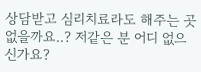상담받고 심리치료라도 해주는 곳 없을까요..? 저같은 분 어디 없으신가요?